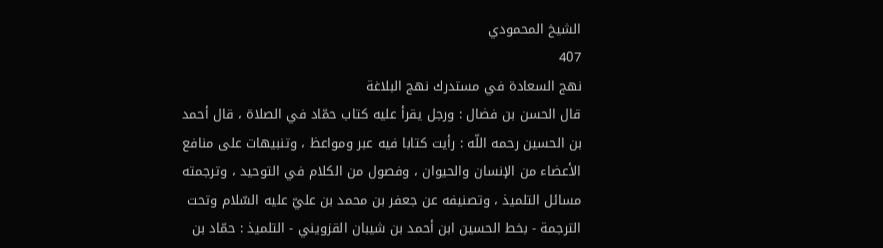الشيخ المحمودي
407
نهج السعادة في مستدرك نهج البلاغة
قال الحسن بن فضال : ورجل يقرأ عليه كتاب حمّاد في الصلاة ، قال أحمد بن الحسين رحمه اللّه : رأيت كتابا فيه عبر ومواعظ ، وتنبيهات على منافع الأعضاء من الإنسان والحيوان ، وفصول من الكلام في التوحيد ، وترجمته مسائل التلميذ ، وتصنيفه عن جعفر بن محمد بن عليّ عليه السّلام وتحت الترجمة - بخط الحسين ابن أحمد بن شيبان القزويني - التلميذ : حمّاد بن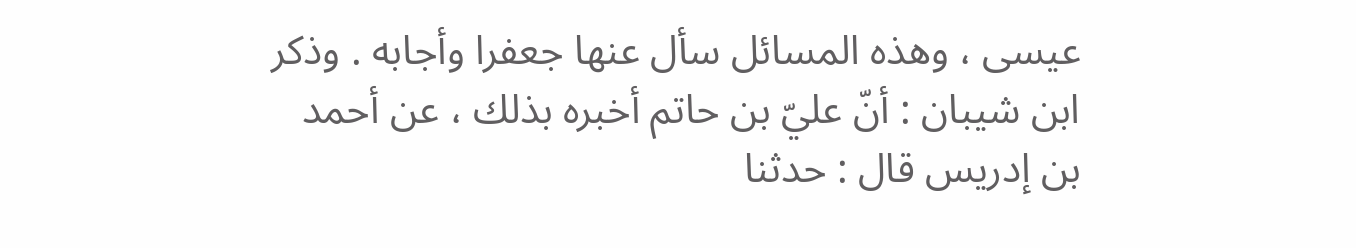عيسى ، وهذه المسائل سأل عنها جعفرا وأجابه . وذكر ابن شيبان : أنّ عليّ بن حاتم أخبره بذلك ، عن أحمد بن إدريس قال : حدثنا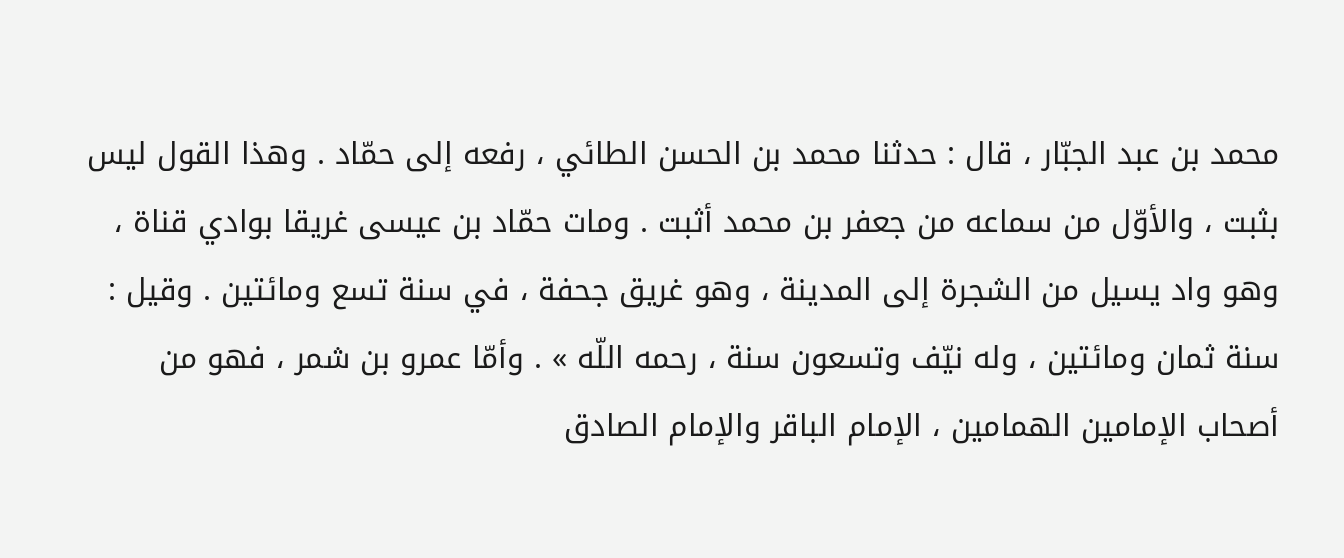محمد بن عبد الجبّار ، قال : حدثنا محمد بن الحسن الطائي ، رفعه إلى حمّاد . وهذا القول ليس بثبت ، والأوّل من سماعه من جعفر بن محمد أثبت . ومات حمّاد بن عيسى غريقا بوادي قناة ، وهو واد يسيل من الشجرة إلى المدينة ، وهو غريق جحفة ، في سنة تسع ومائتين . وقيل : سنة ثمان ومائتين ، وله نيّف وتسعون سنة ، رحمه اللّه » . وأمّا عمرو بن شمر ، فهو من أصحاب الإمامين الهمامين ، الإمام الباقر والإمام الصادق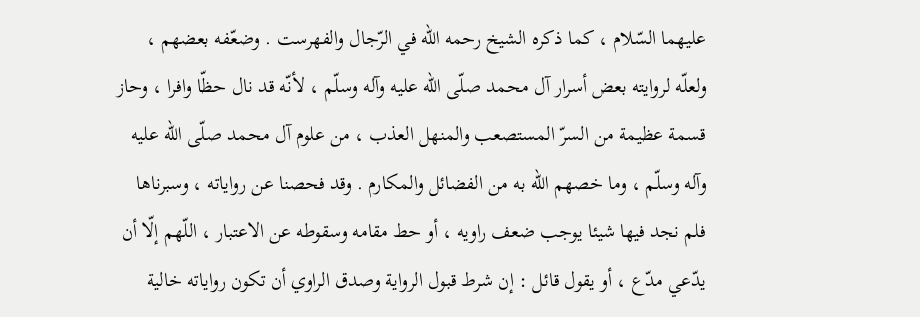عليهما السّلام ، كما ذكره الشيخ رحمه اللّه في الرّجال والفهرست . وضعّفه بعضهم ، ولعلّه لروايته بعض أسرار آل محمد صلّى اللّه عليه وآله وسلّم ، لأنّه قد نال حظّا وافرا ، وحاز قسمة عظيمة من السرّ المستصعب والمنهل العذب ، من علوم آل محمد صلّى اللّه عليه وآله وسلّم ، وما خصهم اللّه به من الفضائل والمكارم . وقد فحصنا عن رواياته ، وسبرناها فلم نجد فيها شيئا يوجب ضعف راويه ، أو حط مقامه وسقوطه عن الاعتبار ، اللّهم إلّا أن يدّعي مدّع ، أو يقول قائل : إن شرط قبول الرواية وصدق الراوي أن تكون رواياته خالية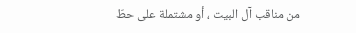من مناقب آل البيت ، أو مشتملة على حطّ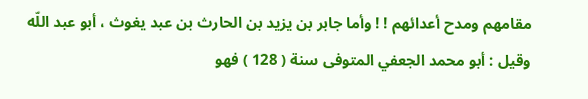مقامهم ومدح أعدائهم ! ! وأما جابر بن يزيد بن الحارث بن عبد يغوث ، أبو عبد اللّه وقيل : أبو محمد الجعفي المتوفى سنة ( 128 ) فهو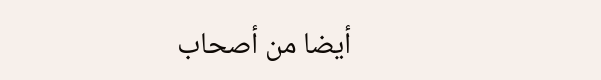أيضا من أصحاب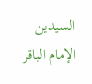السيدين الإمام الباقر